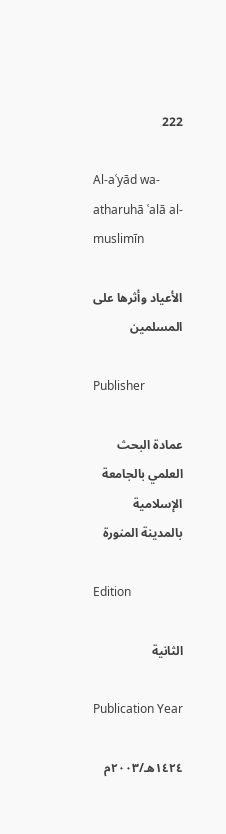222

Al-aʿyād wa-atharuhā ʿalā al-muslimīn

الأعياد وأثرها على المسلمين

Publisher

عمادة البحث العلمي بالجامعة الإسلامية بالمدينة المنورة

Edition

الثانية

Publication Year

١٤٢٤هـ/٢٠٠٣م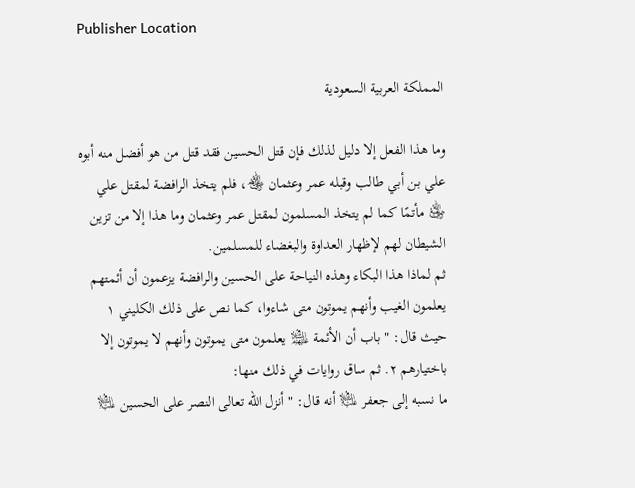Publisher Location

المملكة العربية السعودية

وما هذا الفعل إلا دليل لذلك فإن قتل الحسين فقد قتل من هو أفضل منه أبوه علي بن أبي طالب وقبله عمر وعثمان ﵃، فلم يتخذ الرافضة لمقتل علي ﵁ مأتمًا كما لم يتخذ المسلمون لمقتل عمر وعثمان وما هذا إلا من تزين الشيطان لهم لإظهار العداوة والبغضاء للمسلمين.
ثم لماذا هذا البكاء وهذه النياحة على الحسين والرافضة يزعمون أن أئمتهم يعلمون الغيب وأنهم يموتون متى شاءوا، كما نص على ذلك الكليني ١ حيث قال: " باب أن الأئمة ﵈ يعلمون متى يموتون وأنهم لا يموتون إلا باختيارهم ٢. ثم ساق روايات في ذلك منها:
ما نسبه إلى جعفر ﵇ أنه قال: " أنزل الله تعالى النصر على الحسين ﵇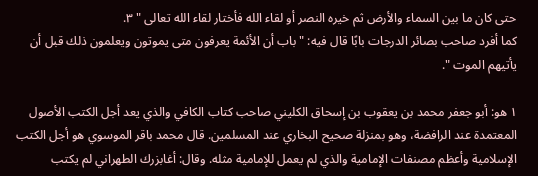حتى كان ما بين السماء والأرض ثم خيره النصر أو لقاء الله فأختار لقاء الله تعالى " ٣.
كما أفرد صاحب بصائر الدرجات بابًا قال فيه: " باب أن الأئمة يعرفون متى يموتون ويعلمون ذلك قبل أن يأتيهم الموت ".

١ هو: أبو جعفر محمد بن يعقوب بن إسحاق الكليني صاحب كتاب الكافي والذي يعد أجل الكتب الأصول المعتمدة عند الرافضة، وهو بمنزلة صحيح البخاري عند المسلمين. قال محمد باقر الموسوي هو أجل الكتب الإسلامية وأعظم مصنفات الإمامية والذي لم يعمل للإمامية مثله. وقال: أغابزرك الطهراني لم يكتب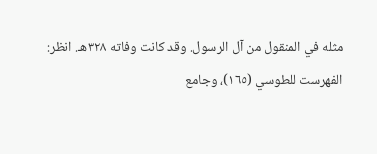مثله في المنقول من آل الرسول. وقد كانت وفاته ٣٢٨هـ. انظر: الفهرست للطوسي (١٦٥)، وجامع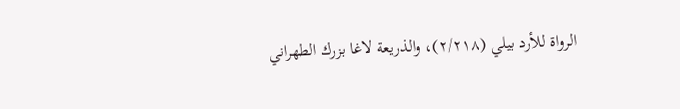الرواة للأرد بيلي (٢/٢١٨)، والذريعة لاغا بزرك الطهراني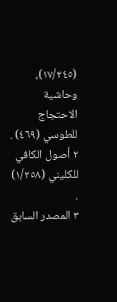(١٧/٢٤٥)، وحاشية الاحتجاج للطوسي (٤٦٩) .
٢ أصول الكافي للكليني (١/٢٥٨) .
٣ المصدر السابق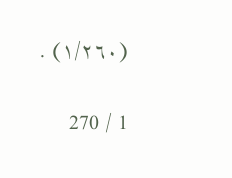(١/٢٦٠) .

1 / 270